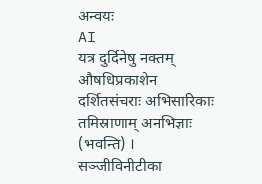अन्वयः
AI
यत्र दुर्दिनेषु नक्तम् औषधिप्रकाशेन दर्शितसंचराः अभिसारिकाः तमिस्राणाम् अनभिज्ञाः (भवन्ति) ।
सञ्जीविनीटीका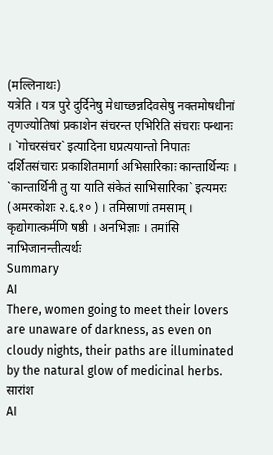(मल्लिनाथः)
यत्रेति । यत्र पुरे दुर्दिनेषु मेधाच्छन्नदिवसेषु नक्तमोषधीनां तृणज्योतिषां प्रकाशेन संचरन्त एभिरिति संचराः पन्थानः । `गोचरसंचर` इत्यादिना घप्रत्ययान्तो निपातः दर्शितसंचारः प्रकाशितमार्गा अभिसारिकाः कान्तार्थिन्यः । `कान्तार्थिनी तु या याति संकेतं साभिसारिका` इत्यमरः (अमरकोशः २.६.१० ) । तमिस्राणां तमसाम् । कृद्योगात्कर्मणि षष्ठी । अनभिज्ञाः । तमांसि नाभिजानन्तीत्यर्थः
Summary
AI
There, women going to meet their lovers are unaware of darkness, as even on cloudy nights, their paths are illuminated by the natural glow of medicinal herbs.
सारांश
AI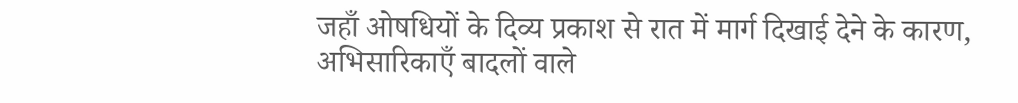जहाँ ओषधियों के दिव्य प्रकाश से रात में मार्ग दिखाई देने के कारण, अभिसारिकाएँ बादलों वाले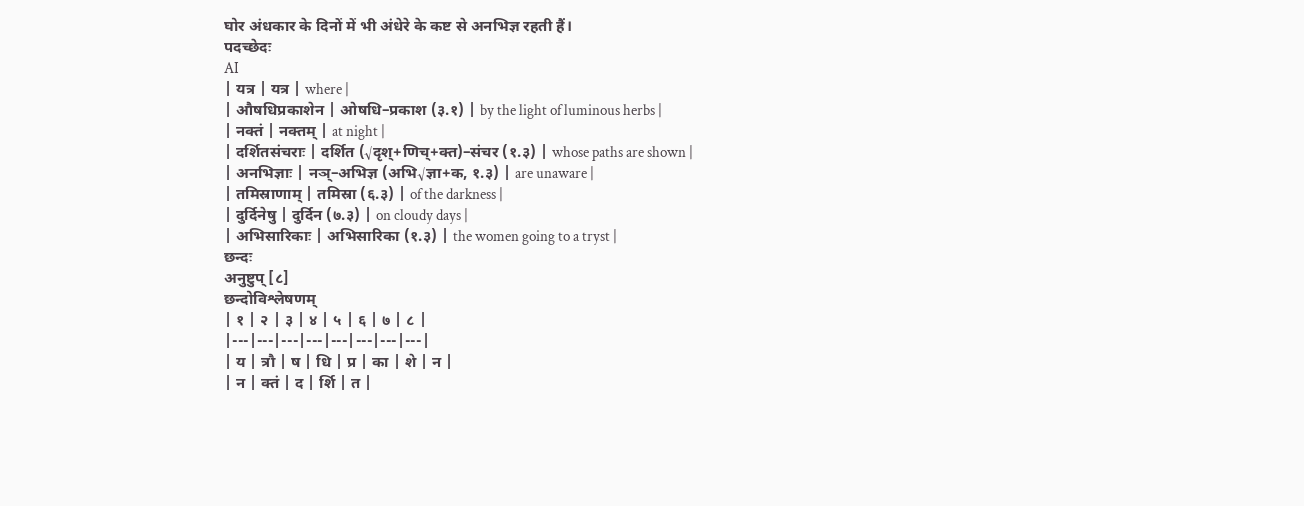घोर अंधकार के दिनों में भी अंधेरे के कष्ट से अनभिज्ञ रहती हैं।
पदच्छेदः
AI
| यत्र | यत्र | where |
| औषधिप्रकाशेन | ओषधि–प्रकाश (३.१) | by the light of luminous herbs |
| नक्तं | नक्तम् | at night |
| दर्शितसंचराः | दर्शित (√दृश्+णिच्+क्त)–संचर (१.३) | whose paths are shown |
| अनभिज्ञाः | नञ्–अभिज्ञ (अभि√ज्ञा+क, १.३) | are unaware |
| तमिस्राणाम् | तमिस्रा (६.३) | of the darkness |
| दुर्दिनेषु | दुर्दिन (७.३) | on cloudy days |
| अभिसारिकाः | अभिसारिका (१.३) | the women going to a tryst |
छन्दः
अनुष्टुप् [८]
छन्दोविश्लेषणम्
| १ | २ | ३ | ४ | ५ | ६ | ७ | ८ |
|---|---|---|---|---|---|---|---|
| य | त्रौ | ष | धि | प्र | का | शे | न |
| न | क्तं | द | र्शि | त |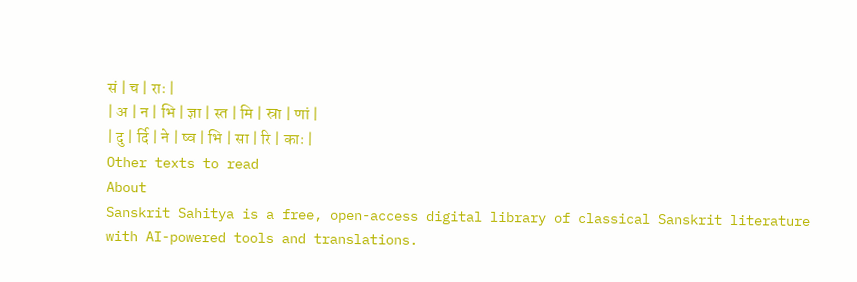सं | च | राः |
| अ | न | भि | ज्ञा | स्त | मि | स्रा | णां |
| दु | र्दि | ने | ष्व | भि | सा | रि | काः |
Other texts to read
About
Sanskrit Sahitya is a free, open-access digital library of classical Sanskrit literature with AI-powered tools and translations.